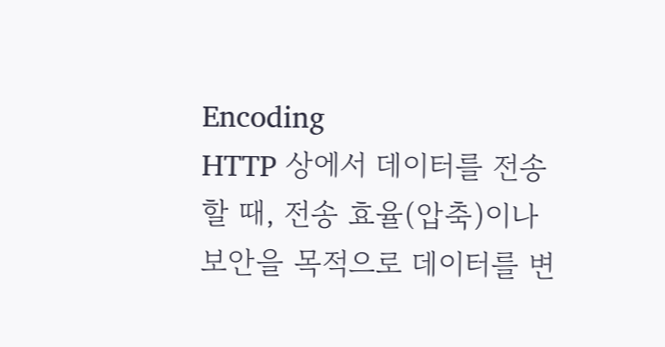Encoding
HTTP 상에서 데이터를 전송할 때, 전송 효율(압축)이나 보안을 목적으로 데이터를 변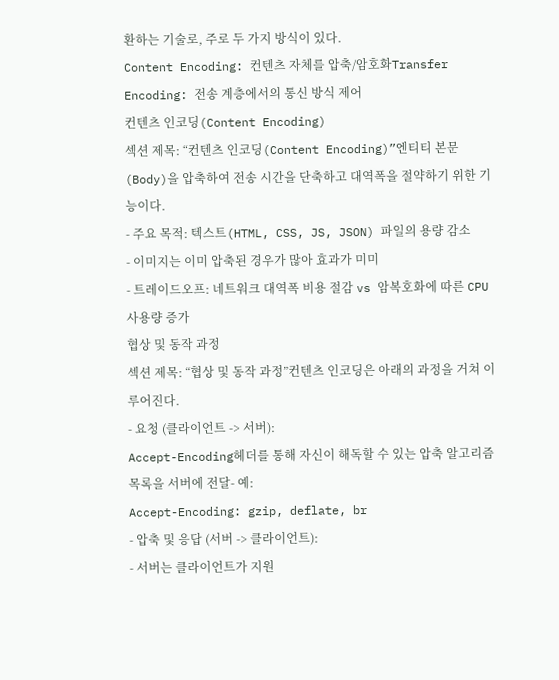환하는 기술로, 주로 두 가지 방식이 있다.
Content Encoding: 컨텐츠 자체를 압축/암호화Transfer Encoding: 전송 계층에서의 통신 방식 제어
컨텐츠 인코딩(Content Encoding)
섹션 제목: “컨텐츠 인코딩(Content Encoding)”엔티티 본문(Body)을 압축하여 전송 시간을 단축하고 대역폭을 절약하기 위한 기능이다.
- 주요 목적: 텍스트(HTML, CSS, JS, JSON) 파일의 용량 감소
- 이미지는 이미 압축된 경우가 많아 효과가 미미
- 트레이드오프: 네트워크 대역폭 비용 절감 vs 암복호화에 따른 CPU 사용량 증가
협상 및 동작 과정
섹션 제목: “협상 및 동작 과정”컨텐츠 인코딩은 아래의 과정을 거쳐 이루어진다.
- 요청 (클라이언트 -> 서버):
Accept-Encoding헤더를 통해 자신이 해독할 수 있는 압축 알고리즘 목록을 서버에 전달- 예:
Accept-Encoding: gzip, deflate, br
- 압축 및 응답 (서버 -> 클라이언트):
- 서버는 클라이언트가 지원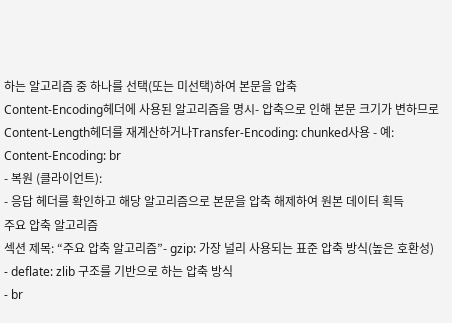하는 알고리즘 중 하나를 선택(또는 미선택)하여 본문을 압축
Content-Encoding헤더에 사용된 알고리즘을 명시- 압축으로 인해 본문 크기가 변하므로
Content-Length헤더를 재계산하거나Transfer-Encoding: chunked사용 - 예:
Content-Encoding: br
- 복원 (클라이언트):
- 응답 헤더를 확인하고 해당 알고리즘으로 본문을 압축 해제하여 원본 데이터 획득
주요 압축 알고리즘
섹션 제목: “주요 압축 알고리즘”- gzip: 가장 널리 사용되는 표준 압축 방식(높은 호환성)
- deflate: zlib 구조를 기반으로 하는 압축 방식
- br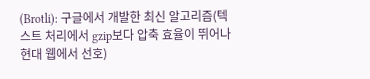(Brotli): 구글에서 개발한 최신 알고리즘(텍스트 처리에서 gzip보다 압축 효율이 뛰어나 현대 웹에서 선호)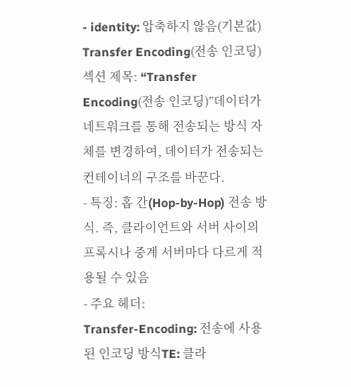- identity: 압축하지 않음(기본값)
Transfer Encoding(전송 인코딩)
섹션 제목: “Transfer Encoding(전송 인코딩)”데이터가 네트워크를 통해 전송되는 방식 자체를 변경하여, 데이터가 전송되는 컨테이너의 구조를 바꾼다.
- 특징: 홉 간(Hop-by-Hop) 전송 방식. 즉, 클라이언트와 서버 사이의 프록시나 중계 서버마다 다르게 적용될 수 있음
- 주요 헤더:
Transfer-Encoding: 전송에 사용된 인코딩 방식TE: 클라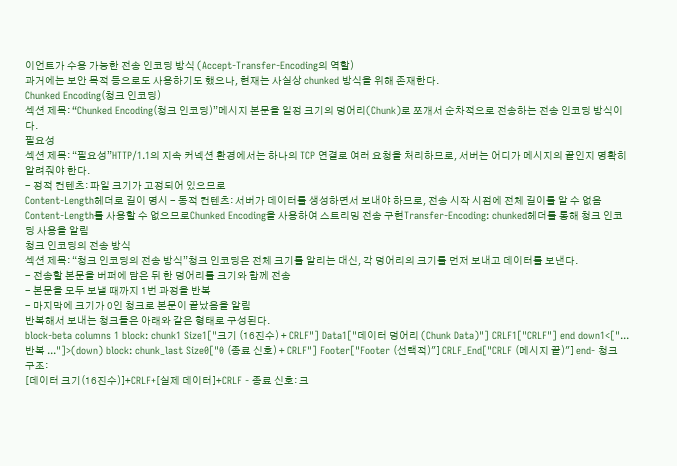이언트가 수용 가능한 전송 인코딩 방식 (Accept-Transfer-Encoding의 역할)
과거에는 보안 목적 등으로도 사용하기도 했으나, 현재는 사실상 chunked 방식을 위해 존재한다.
Chunked Encoding(청크 인코딩)
섹션 제목: “Chunked Encoding(청크 인코딩)”메시지 본문을 일정 크기의 덩어리(Chunk)로 쪼개서 순차적으로 전송하는 전송 인코딩 방식이다.
필요성
섹션 제목: “필요성”HTTP/1.1의 지속 커넥션 환경에서는 하나의 TCP 연결로 여러 요청을 처리하므로, 서버는 어디가 메시지의 끝인지 명확히 알려줘야 한다.
- 정적 컨텐츠: 파일 크기가 고정되어 있으므로
Content-Length헤더로 길이 명시 - 동적 컨텐츠: 서버가 데이터를 생성하면서 보내야 하므로, 전송 시작 시점에 전체 길이를 알 수 없음
Content-Length를 사용할 수 없으므로Chunked Encoding을 사용하여 스트리밍 전송 구현Transfer-Encoding: chunked헤더를 통해 청크 인코딩 사용을 알림
청크 인코딩의 전송 방식
섹션 제목: “청크 인코딩의 전송 방식”청크 인코딩은 전체 크기를 알리는 대신, 각 덩어리의 크기를 먼저 보내고 데이터를 보낸다.
- 전송할 본문을 버퍼에 담은 뒤 한 덩어리를 크기와 함께 전송
- 본문을 모두 보낼 때까지 1번 과정을 반복
- 마지막에 크기가 0인 청크로 본문이 끝났음을 알림
반복해서 보내는 청크들은 아래와 같은 형태로 구성된다.
block-beta columns 1 block: chunk1 Size1["크기 (16진수) + CRLF"] Data1["데이터 덩어리 (Chunk Data)"] CRLF1["CRLF"] end down1<["... 반복 ..."]>(down) block: chunk_last Size0["0 (종료 신호) + CRLF"] Footer["Footer (선택적)"] CRLF_End["CRLF (메시지 끝)"] end- 청크 구조:
[데이터 크기(16진수)]+CRLF+[실제 데이터]+CRLF - 종료 신호: 크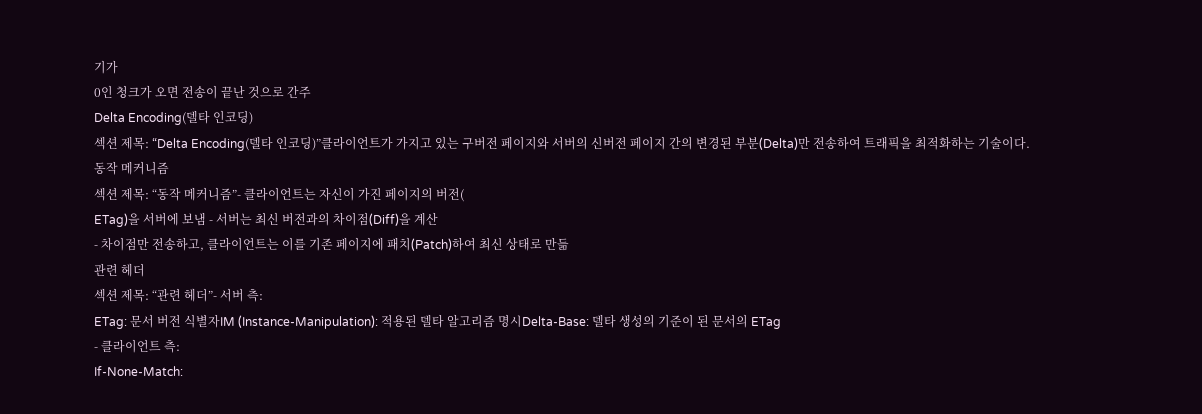기가
0인 청크가 오면 전송이 끝난 것으로 간주
Delta Encoding(델타 인코딩)
섹션 제목: “Delta Encoding(델타 인코딩)”클라이언트가 가지고 있는 구버전 페이지와 서버의 신버전 페이지 간의 변경된 부분(Delta)만 전송하여 트래픽을 최적화하는 기술이다.
동작 메커니즘
섹션 제목: “동작 메커니즘”- 클라이언트는 자신이 가진 페이지의 버전(
ETag)을 서버에 보냄 - 서버는 최신 버전과의 차이점(Diff)을 계산
- 차이점만 전송하고, 클라이언트는 이를 기존 페이지에 패치(Patch)하여 최신 상태로 만듦
관련 헤더
섹션 제목: “관련 헤더”- 서버 측:
ETag: 문서 버전 식별자IM (Instance-Manipulation): 적용된 델타 알고리즘 명시Delta-Base: 델타 생성의 기준이 된 문서의 ETag
- 클라이언트 측:
If-None-Match: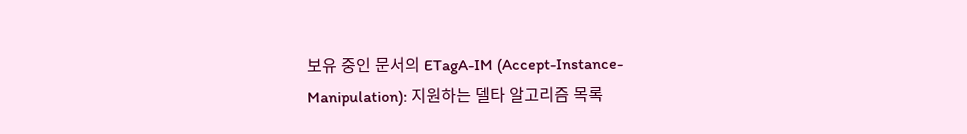보유 중인 문서의 ETagA-IM (Accept-Instance-Manipulation): 지원하는 델타 알고리즘 목록